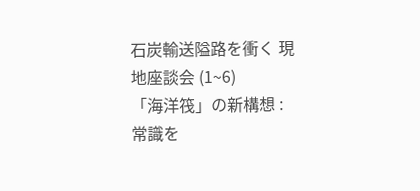石炭輸送隘路を衝く 現地座談会 (1~6)
「海洋筏」の新構想 : 常識を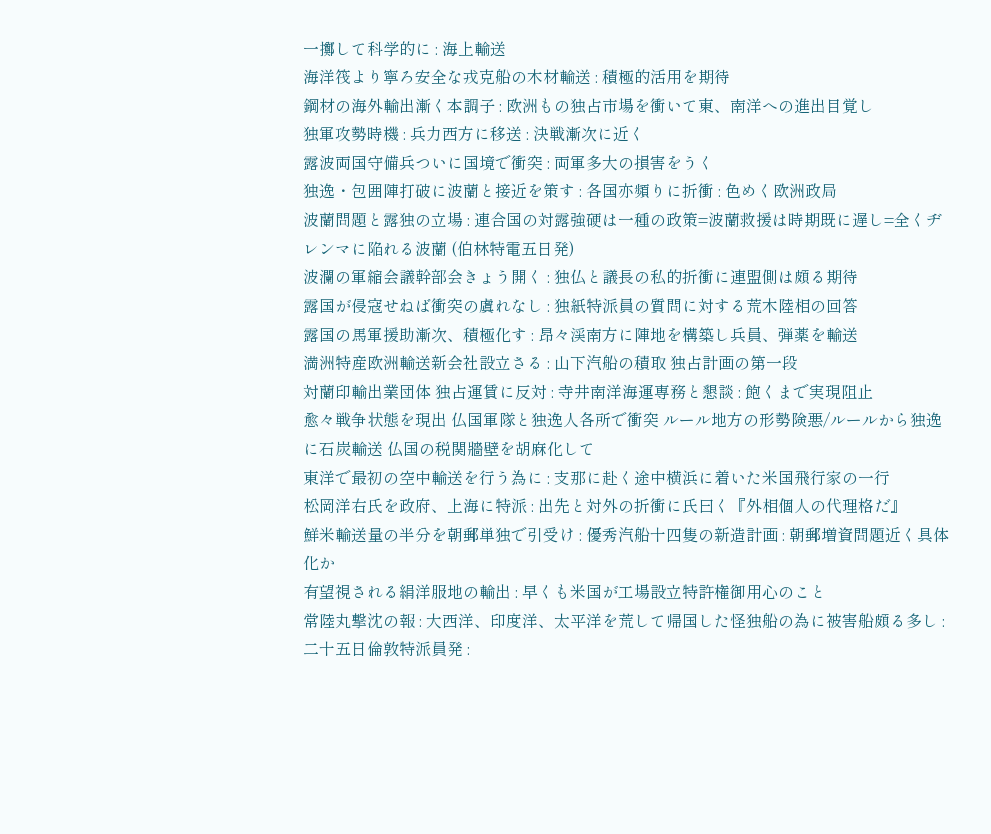一擲して科学的に : 海上輸送
海洋筏より寧ろ安全な戎克船の木材輸送 : 積極的活用を期待
鋼材の海外輸出漸く本調子 : 欧洲もの独占市場を衝いて東、南洋への進出目覚し
独軍攻勢時機 : 兵力西方に移送 : 決戦漸次に近く
露波両国守備兵ついに国境で衝突 : 両軍多大の損害をうく
独逸・包囲陣打破に波蘭と接近を策す : 各国亦頻りに折衝 : 色めく欧洲政局
波蘭問題と露独の立場 : 連合国の対露強硬は一種の政策=波蘭救援は時期既に遅し=全くヂレンマに陥れる波蘭 (伯林特電五日発)
波瀾の軍縮会議幹部会きょう開く : 独仏と議長の私的折衝に連盟側は頗る期待
露国が侵寇せねば衝突の虞れなし : 独紙特派員の質問に対する荒木陸相の回答
露国の馬軍援助漸次、積極化す : 昂々渓南方に陣地を構築し兵員、弾薬を輸送
満洲特産欧洲輸送新会社設立さる : 山下汽船の積取 独占計画の第一段
対蘭印輸出業団体 独占運賃に反対 : 寺井南洋海運専務と懇談 : 飽くまで実現阻止
愈々戦争状態を現出 仏国軍隊と独逸人各所で衝突 ルール地方の形勢険悪/ルールから独逸に石炭輸送 仏国の税関牆壁を胡麻化して
東洋で最初の空中輸送を行う為に : 支那に赴く途中横浜に着いた米国飛行家の一行
松岡洋右氏を政府、上海に特派 : 出先と対外の折衝に氏曰く『外相個人の代理格だ』
鮮米輸送量の半分を朝郵単独で引受け : 優秀汽船十四隻の新造計画 : 朝郵増資問題近く具体化か
有望視される絹洋服地の輸出 : 早くも米国が工場設立特許権御用心のこと
常陸丸撃沈の報 : 大西洋、印度洋、太平洋を荒して帰国した怪独船の為に被害船頗る多し : 二十五日倫敦特派員発 :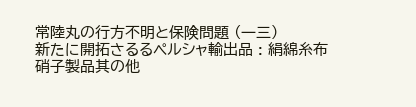常陸丸の行方不明と保険問題 (一三)
新たに開拓さるるペルシャ輸出品 : 絹綿糸布硝子製品其の他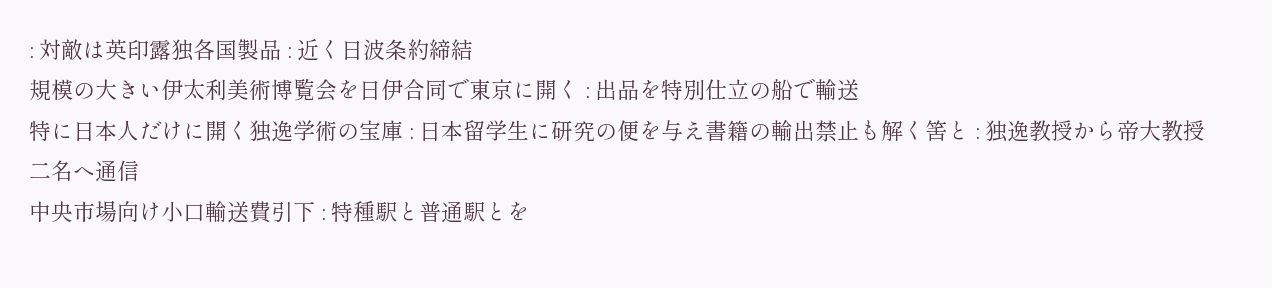: 対敵は英印露独各国製品 : 近く日波条約締結
規模の大きい伊太利美術博覧会を日伊合同で東京に開く : 出品を特別仕立の船で輸送
特に日本人だけに開く独逸学術の宝庫 : 日本留学生に研究の便を与え書籍の輸出禁止も解く筈と : 独逸教授から帝大教授二名へ通信
中央市場向け小口輸送費引下 : 特種駅と普通駅とを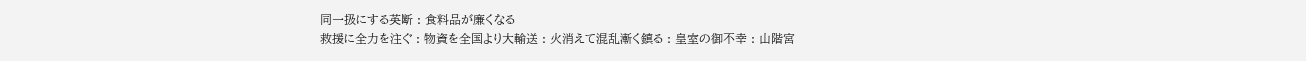同一扱にする英断 : 食料品が廉くなる
救援に全力を注ぐ : 物資を全国より大輸送 : 火消えて混乱漸く鎮る : 皇室の御不幸 : 山階宮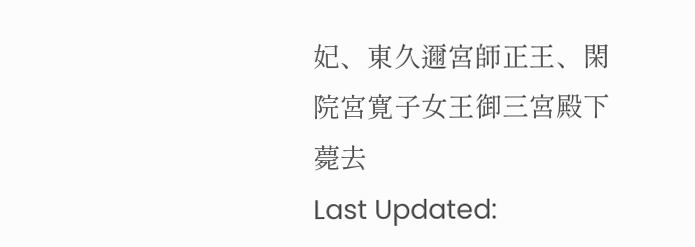妃、東久邇宮師正王、閑院宮寛子女王御三宮殿下薨去
Last Updated: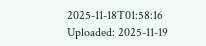2025-11-18T01:58:16
Uploaded: 2025-11-19